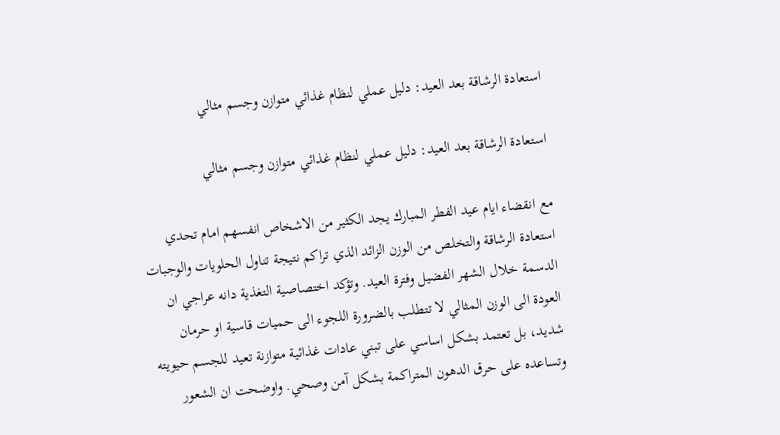استعادة الرشاقة بعد العيد: دليل عملي لنظام غذائي متوازن وجسم مثالي

استعادة الرشاقة بعد العيد: دليل عملي لنظام غذائي متوازن وجسم مثالي

مع انقضاء ايام عيد الفطر المبارك يجد الكثير من الاشخاص انفسهم امام تحدي استعادة الرشاقة والتخلص من الوزن الزائد الذي تراكم نتيجة تناول الحلويات والوجبات الدسمة خلال الشهر الفضيل وفترة العيد. وتؤكد اختصاصية التغذية دانه عراجي ان العودة الى الوزن المثالي لا تتطلب بالضرورة اللجوء الى حميات قاسية او حرمان شديد، بل تعتمد بشكل اساسي على تبني عادات غذائية متوازنة تعيد للجسم حيويته وتساعده على حرق الدهون المتراكمة بشكل آمن وصحي. واوضحت ان الشعور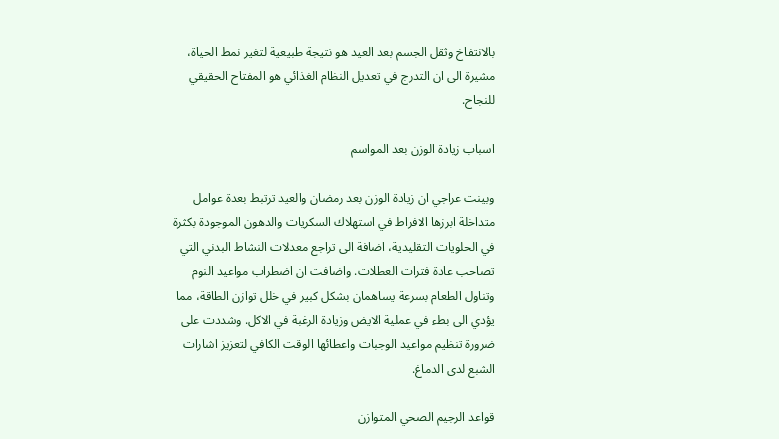بالانتفاخ وثقل الجسم بعد العيد هو نتيجة طبيعية لتغير نمط الحياة، مشيرة الى ان التدرج في تعديل النظام الغذائي هو المفتاح الحقيقي للنجاح.

اسباب زيادة الوزن بعد المواسم

وبينت عراجي ان زيادة الوزن بعد رمضان والعيد ترتبط بعدة عوامل متداخلة ابرزها الافراط في استهلاك السكريات والدهون الموجودة بكثرة في الحلويات التقليدية، اضافة الى تراجع معدلات النشاط البدني التي تصاحب عادة فترات العطلات. واضافت ان اضطراب مواعيد النوم وتناول الطعام بسرعة يساهمان بشكل كبير في خلل توازن الطاقة، مما يؤدي الى بطء في عملية الايض وزيادة الرغبة في الاكل. وشددت على ضرورة تنظيم مواعيد الوجبات واعطائها الوقت الكافي لتعزيز اشارات الشبع لدى الدماغ.

قواعد الرجيم الصحي المتوازن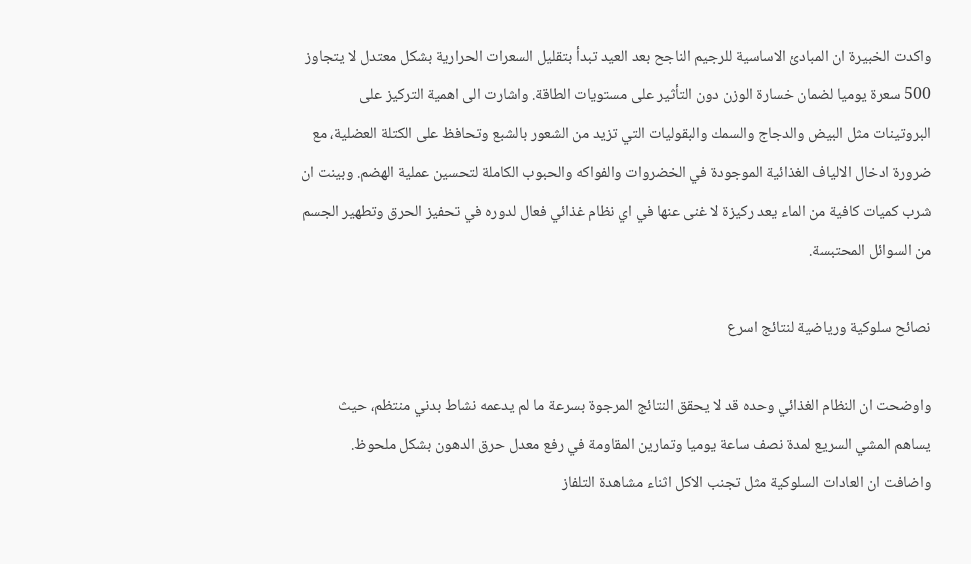واكدت الخبيرة ان المبادئ الاساسية للرجيم الناجح بعد العيد تبدأ بتقليل السعرات الحرارية بشكل معتدل لا يتجاوز 500 سعرة يوميا لضمان خسارة الوزن دون التأثير على مستويات الطاقة. واشارت الى اهمية التركيز على البروتينات مثل البيض والدجاج والسمك والبقوليات التي تزيد من الشعور بالشبع وتحافظ على الكتلة العضلية، مع ضرورة ادخال الالياف الغذائية الموجودة في الخضروات والفواكه والحبوب الكاملة لتحسين عملية الهضم. وبينت ان شرب كميات كافية من الماء يعد ركيزة لا غنى عنها في اي نظام غذائي فعال لدوره في تحفيز الحرق وتطهير الجسم من السوائل المحتبسة.

نصائح سلوكية ورياضية لنتائج اسرع

واوضحت ان النظام الغذائي وحده قد لا يحقق النتائج المرجوة بسرعة ما لم يدعمه نشاط بدني منتظم، حيث يساهم المشي السريع لمدة نصف ساعة يوميا وتمارين المقاومة في رفع معدل حرق الدهون بشكل ملحوظ. واضافت ان العادات السلوكية مثل تجنب الاكل اثناء مشاهدة التلفاز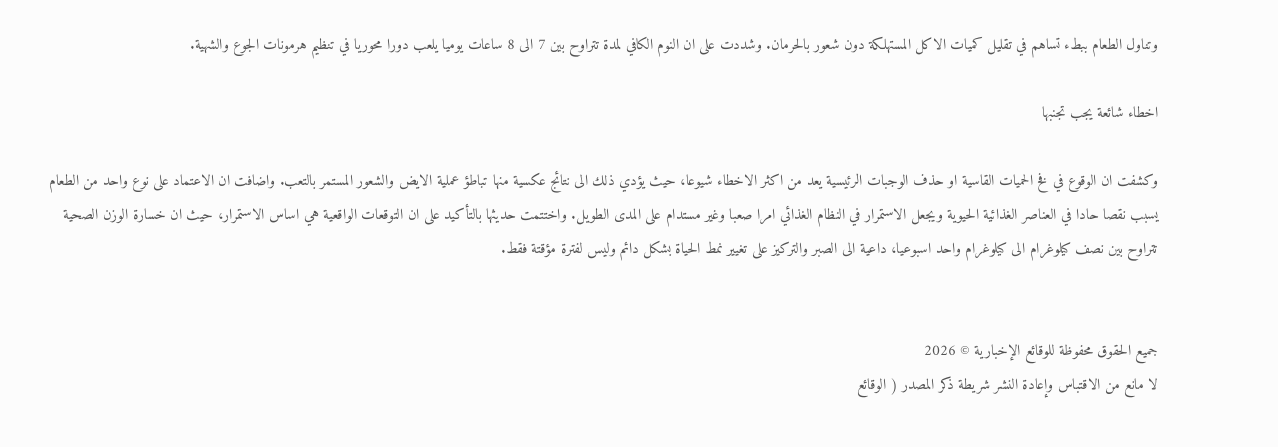وتناول الطعام ببطء تساهم في تقليل كميات الاكل المستهلكة دون شعور بالحرمان. وشددت على ان النوم الكافي لمدة تتراوح بين 7 الى 8 ساعات يوميا يلعب دورا محوريا في تنظيم هرمونات الجوع والشهية.

اخطاء شائعة يجب تجنبها

وكشفت ان الوقوع في فخ الحميات القاسية او حذف الوجبات الرئيسية يعد من اكثر الاخطاء شيوعا، حيث يؤدي ذلك الى نتائج عكسية منها تباطؤ عملية الايض والشعور المستمر بالتعب. واضافت ان الاعتماد على نوع واحد من الطعام يسبب نقصا حادا في العناصر الغذائية الحيوية ويجعل الاستمرار في النظام الغذائي امرا صعبا وغير مستدام على المدى الطويل. واختتمت حديثها بالتأكيد على ان التوقعات الواقعية هي اساس الاستمرار، حيث ان خسارة الوزن الصحية تتراوح بين نصف كيلوغرام الى كيلوغرام واحد اسبوعيا، داعية الى الصبر والتركيز على تغيير نمط الحياة بشكل دائم وليس لفترة مؤقتة فقط.


جميع الحقوق محفوظة للوقائع الإخبارية © 2026
لا مانع من الاقتباس وإعادة النشر شريطة ذكر المصدر ( الوقائع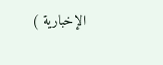الإخبارية )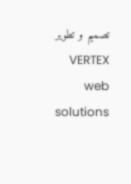تصميم و تطوير VERTEX web solutions